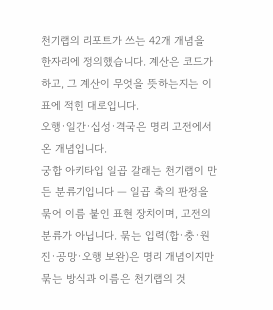천기랩의 리포트가 쓰는 42개 개념을 한자리에 정의했습니다. 계산은 코드가 하고, 그 계산이 무엇을 뜻하는지는 이 표에 적힌 대로입니다.
오행·일간·십성·격국은 명리 고전에서 온 개념입니다.
궁합 아키타입 일곱 갈래는 천기랩이 만든 분류기입니다 — 일곱 축의 판정을 묶어 이름 붙인 표현 장치이며, 고전의 분류가 아닙니다. 묶는 입력(합·충·원진·공망·오행 보완)은 명리 개념이지만 묶는 방식과 이름은 천기랩의 것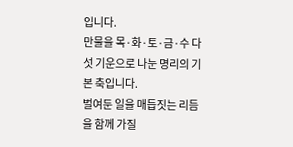입니다.
만물을 목·화·토·금·수 다섯 기운으로 나눈 명리의 기본 축입니다.
벌여둔 일을 매듭짓는 리듬을 함께 가질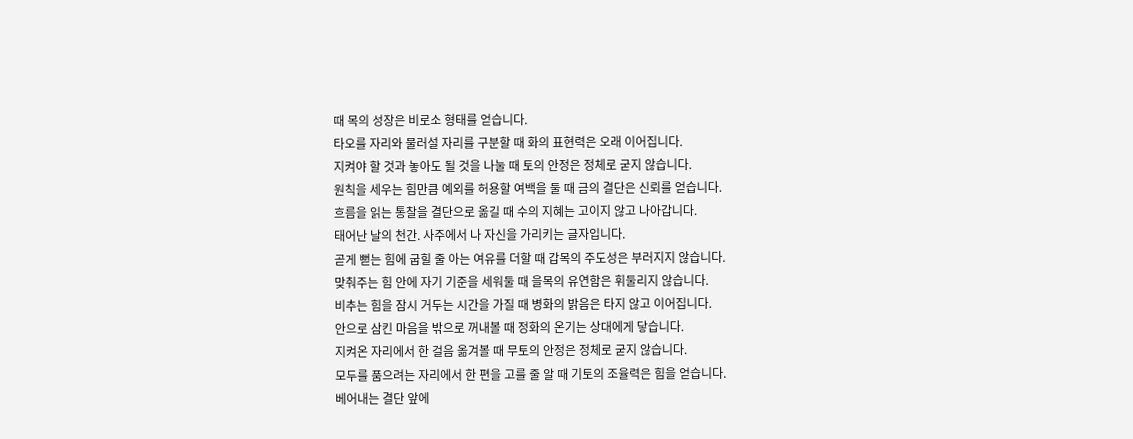때 목의 성장은 비로소 형태를 얻습니다.
타오를 자리와 물러설 자리를 구분할 때 화의 표현력은 오래 이어집니다.
지켜야 할 것과 놓아도 될 것을 나눌 때 토의 안정은 정체로 굳지 않습니다.
원칙을 세우는 힘만큼 예외를 허용할 여백을 둘 때 금의 결단은 신뢰를 얻습니다.
흐름을 읽는 통찰을 결단으로 옮길 때 수의 지혜는 고이지 않고 나아갑니다.
태어난 날의 천간. 사주에서 나 자신을 가리키는 글자입니다.
곧게 뻗는 힘에 굽힐 줄 아는 여유를 더할 때 갑목의 주도성은 부러지지 않습니다.
맞춰주는 힘 안에 자기 기준을 세워둘 때 을목의 유연함은 휘둘리지 않습니다.
비추는 힘을 잠시 거두는 시간을 가질 때 병화의 밝음은 타지 않고 이어집니다.
안으로 삼킨 마음을 밖으로 꺼내볼 때 정화의 온기는 상대에게 닿습니다.
지켜온 자리에서 한 걸음 옮겨볼 때 무토의 안정은 정체로 굳지 않습니다.
모두를 품으려는 자리에서 한 편을 고를 줄 알 때 기토의 조율력은 힘을 얻습니다.
베어내는 결단 앞에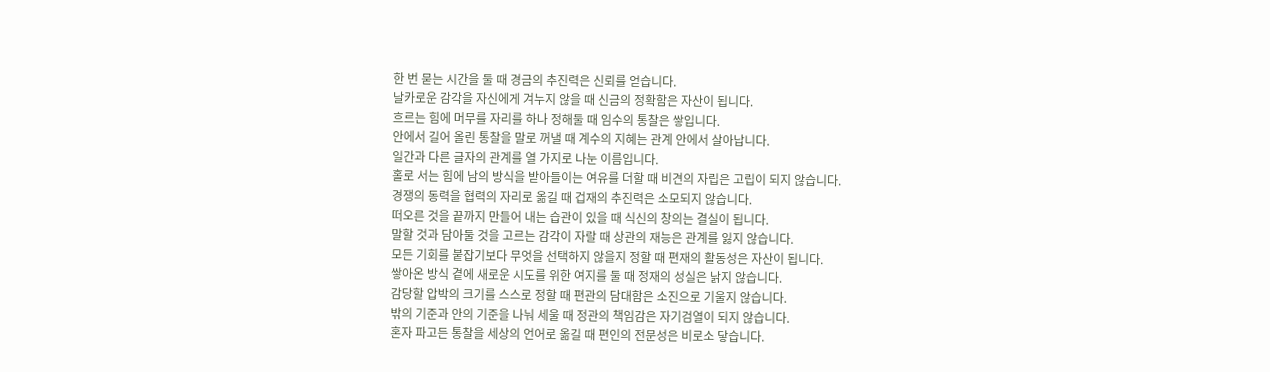한 번 묻는 시간을 둘 때 경금의 추진력은 신뢰를 얻습니다.
날카로운 감각을 자신에게 겨누지 않을 때 신금의 정확함은 자산이 됩니다.
흐르는 힘에 머무를 자리를 하나 정해둘 때 임수의 통찰은 쌓입니다.
안에서 길어 올린 통찰을 말로 꺼낼 때 계수의 지혜는 관계 안에서 살아납니다.
일간과 다른 글자의 관계를 열 가지로 나눈 이름입니다.
홀로 서는 힘에 남의 방식을 받아들이는 여유를 더할 때 비견의 자립은 고립이 되지 않습니다.
경쟁의 동력을 협력의 자리로 옮길 때 겁재의 추진력은 소모되지 않습니다.
떠오른 것을 끝까지 만들어 내는 습관이 있을 때 식신의 창의는 결실이 됩니다.
말할 것과 담아둘 것을 고르는 감각이 자랄 때 상관의 재능은 관계를 잃지 않습니다.
모든 기회를 붙잡기보다 무엇을 선택하지 않을지 정할 때 편재의 활동성은 자산이 됩니다.
쌓아온 방식 곁에 새로운 시도를 위한 여지를 둘 때 정재의 성실은 낡지 않습니다.
감당할 압박의 크기를 스스로 정할 때 편관의 담대함은 소진으로 기울지 않습니다.
밖의 기준과 안의 기준을 나눠 세울 때 정관의 책임감은 자기검열이 되지 않습니다.
혼자 파고든 통찰을 세상의 언어로 옮길 때 편인의 전문성은 비로소 닿습니다.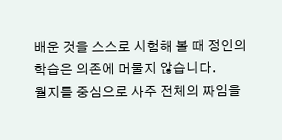배운 것을 스스로 시험해 볼 때 정인의 학습은 의존에 머물지 않습니다.
월지를 중심으로 사주 전체의 짜임을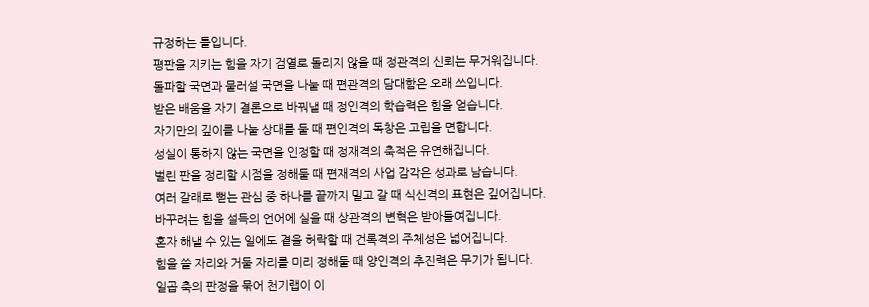규정하는 틀입니다.
평판을 지키는 힘을 자기 검열로 돌리지 않을 때 정관격의 신뢰는 무거워집니다.
돌파할 국면과 물러설 국면을 나눌 때 편관격의 담대함은 오래 쓰입니다.
받은 배움을 자기 결론으로 바꿔낼 때 정인격의 학습력은 힘을 얻습니다.
자기만의 깊이를 나눌 상대를 둘 때 편인격의 독창은 고립을 면합니다.
성실이 통하지 않는 국면을 인정할 때 정재격의 축적은 유연해집니다.
벌린 판을 정리할 시점을 정해둘 때 편재격의 사업 감각은 성과로 남습니다.
여러 갈래로 뻗는 관심 중 하나를 끝까지 밀고 갈 때 식신격의 표현은 깊어집니다.
바꾸려는 힘을 설득의 언어에 실을 때 상관격의 변혁은 받아들여집니다.
혼자 해낼 수 있는 일에도 곁을 허락할 때 건록격의 주체성은 넓어집니다.
힘을 쓸 자리와 거둘 자리를 미리 정해둘 때 양인격의 추진력은 무기가 됩니다.
일곱 축의 판정을 묶어 천기랩이 이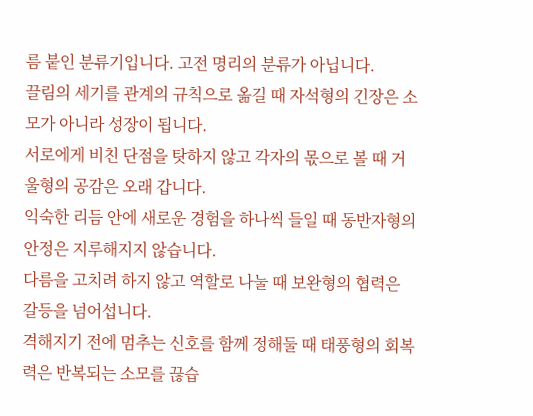름 붙인 분류기입니다. 고전 명리의 분류가 아닙니다.
끌림의 세기를 관계의 규칙으로 옮길 때 자석형의 긴장은 소모가 아니라 성장이 됩니다.
서로에게 비친 단점을 탓하지 않고 각자의 몫으로 볼 때 거울형의 공감은 오래 갑니다.
익숙한 리듬 안에 새로운 경험을 하나씩 들일 때 동반자형의 안정은 지루해지지 않습니다.
다름을 고치려 하지 않고 역할로 나눌 때 보완형의 협력은 갈등을 넘어섭니다.
격해지기 전에 멈추는 신호를 함께 정해둘 때 태풍형의 회복력은 반복되는 소모를 끊습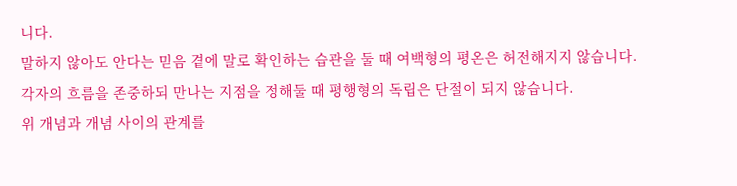니다.
말하지 않아도 안다는 믿음 곁에 말로 확인하는 습관을 둘 때 여백형의 평온은 허전해지지 않습니다.
각자의 흐름을 존중하되 만나는 지점을 정해둘 때 평행형의 독립은 단절이 되지 않습니다.
위 개념과 개념 사이의 관계를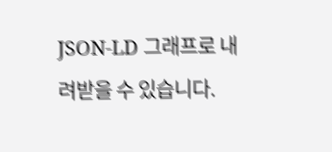JSON-LD 그래프로 내려받을 수 있습니다.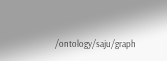/ontology/saju/graph